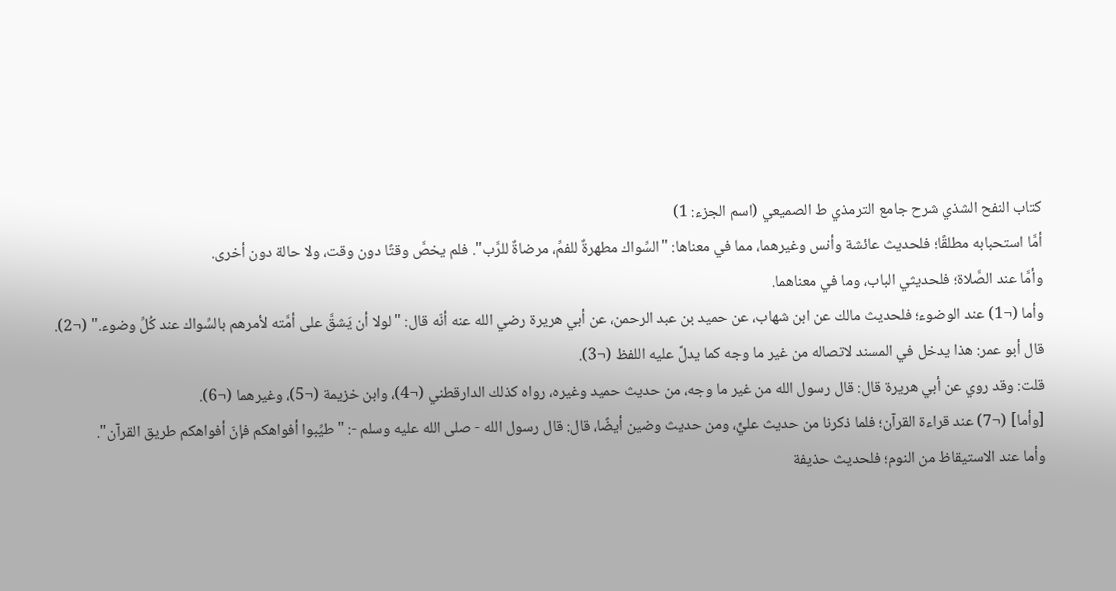كتاب النفح الشذي شرح جامع الترمذي ط الصميعي (اسم الجزء: 1)
أمَّا استحبابه مطلقًا؛ فلحديث عائشة وأنس وغيرهما، مما في معناها: "السِّواك مطهرةٌ للفمِّ، مرضاةٌ للرَّب". فلم يخصَّ وقتًا دون وقت، ولا حالة دون أخرى.
وأمَّا عند الصَّلاة؛ فلحديثي الباب، وما في معناهما.
وأما (¬1) عند الوضوء؛ فلحديث مالك عن ابن شهاب، عن حميد بن عبد الرحمن، عن أبي هريرة رضي الله عنه أنّه قال: "لولا أن يَشقَّ على أمَّته لأمرهم بالسِّواك عند كُلِّ وضوء." (¬2).
قال أبو عمر: هذا يدخل في المسند لاتصاله من غير ما وجه كما يدلَّ عليه اللفظ (¬3).
قلت: وقد روي عن أبي هريرة قال: قال رسول الله من غير ما وجه، من حديث حميد وغيره، رواه كذلك الدارقطني (¬4)، وابن خزيمة (¬5)، وغيرهما (¬6).
[وأما] (¬7) عند قراءة القرآن؛ فلما ذكرنا من حديث عليٍّ، ومن حديث وضين أيضًا، قال: قال رسول الله - صلى الله عليه وسلم -: "طيِّبوا أفواهكم فإنّ أفواهكم طريق القرآن".
وأما عند الاستيقاظ من النوم؛ فلحديث حذيفة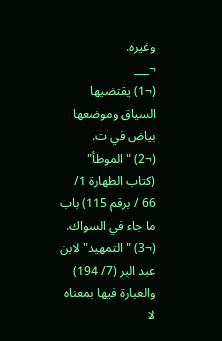وغيره.
¬___
(¬1) يقتضيها السياق وموضعها بياض في ت.
(¬2) "الموطأ" (كتاب الطهارة 1/ 66 / برقم 115) باب ما جاء في السواك.
(¬3) "التمهيد" لابن عبد البر (7/ 194) والعبارة فيها بمعناه لا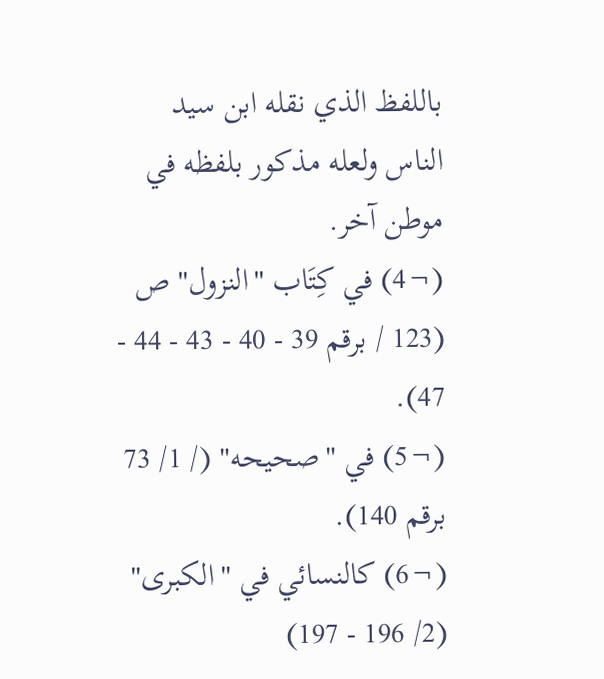باللفظ الذي نقله ابن سيد الناس ولعله مذكور بلفظه في موطن آخر.
(¬4) في كِتَاب "النزول" ص (123 / برقم 39 - 40 - 43 - 44 - 47).
(¬5) في "صحيحه" (/ 1/ 73 برقم 140).
(¬6) كالنسائي في "الكبرى" (2/ 196 - 197)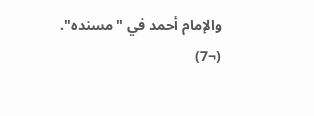والإمام أحمد في "مسنده".
(¬7)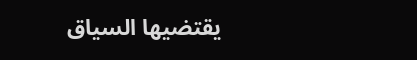يقتضيها السياق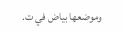وموضعها بياض في ت.